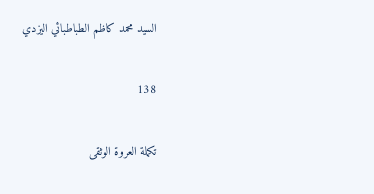السيد محمد كاظم الطباطبائي اليزدي

138

تكملة العروة الوثقى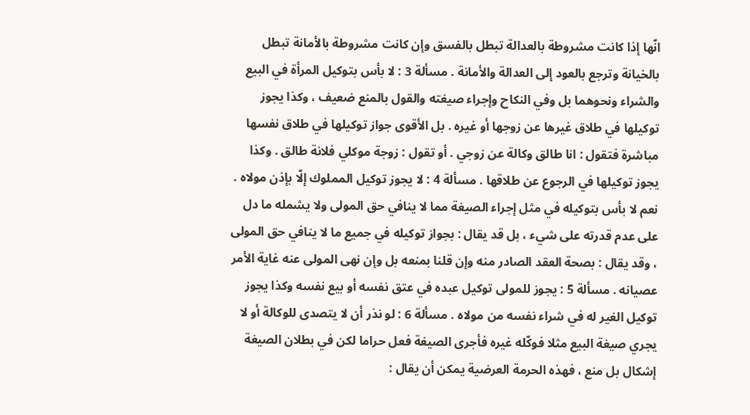انّها إذا كانت مشروطة بالعدالة تبطل بالفسق وإن كانت مشروطة بالأمانة تبطل بالخيانة وترجع بالعود إلى العدالة والأمانة . مسألة 3 : لا بأس بتوكيل المرأة في البيع والشراء ونحوهما بل وفي النكاح وإجراء صيغته والقول بالمنع ضعيف ، وكذا يجوز توكيلها في طلاق غيرها عن زوجها أو غيره . بل الأقوى جواز توكيلها في طلاق نفسها مباشرة فتقول : انا طالق وكالة عن زوجي . أو تقول : زوجة موكلي فلانة طالق . وكذا يجوز توكيلها في الرجوع عن طلاقها . مسألة 4 : لا يجوز توكيل المملوك إلّا بإذن مولاه . نعم لا بأس بتوكيله في مثل إجراء الصيغة مما لا ينافي حق المولى ولا يشمله ما دل على عدم قدرته على شيء ، بل قد يقال : بجواز توكيله في جميع ما لا ينافي حق المولى ، وقد يقال : بصحة العقد الصادر منه وإن قلنا بمنعه بل وإن نهى المولى عنه غاية الأمر عصيانه . مسألة 5 : يجوز للمولى توكيل عبده في عتق نفسه أو بيع نفسه وكذا يجوز توكيل الغير له في شراء نفسه من مولاه . مسألة 6 : لو نذر أن لا يتصدى للوكالة أو لا يجري صيغة البيع مثلا فوكّله غيره فأجرى الصيغة فعل حراما لكن في بطلان الصيغة إشكال بل منع ، فهذه الحرمة العرضية يمكن أن يقال :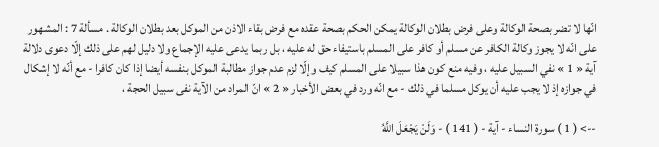انّها لا تضر بصحة الوكالة وعلى فرض بطلان الوكالة يمكن الحكم بصحة عقده مع فرض بقاء الاذن من الموكل بعد بطلان الوكالة . مسألة 7 : المشهور على انّه لا يجوز وكالة الكافر عن مسلم أو كافر على المسلم باستيفاء حق له عليه ، بل ربما يدعى عليه الإجماع ولا دليل لهم على ذلك إلّا دعوى دلالة آية « 1 » نفي السبيل عليه ، وفيه منع كون هذا سبيلا على المسلم كيف وإلّا لزم عدم جواز مطالبة الموكل بنفسه أيضا إذا كان كافرا - مع أنّه لا إشكال في جوازه إذ لا يجب عليه أن يوكل مسلما في ذلك - مع انّه ورد في بعض الأخبار « 2 » انّ المراد من الآية نفى سبيل الحجة ،

--> ( 1 ) سورة النساء - آية - ( 141 ) - وَلَنْ يَجْعَلَ اللَّهُ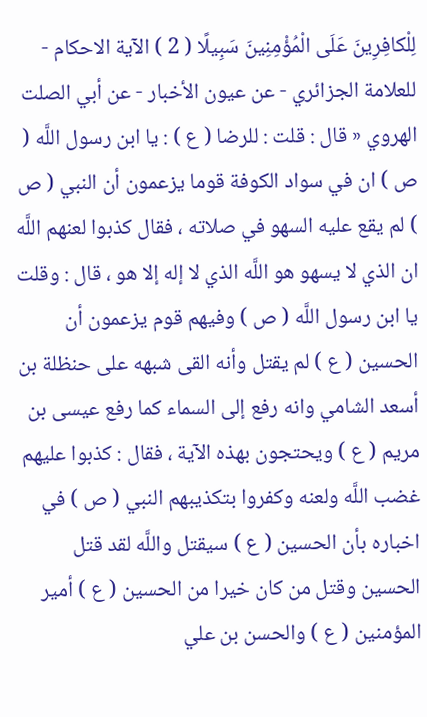لِلْكافِرِينَ عَلَى الْمُؤْمِنِينَ سَبِيلًا ( 2 ) الآية الاحكام - للعلامة الجزائري - عن عيون الأخبار - عن أبي الصلت الهروي « قال : قلت : للرضا ( ع ) : يا ابن رسول اللَّه ( ص ) ان في سواد الكوفة قوما يزعمون أن النبي ( ص ) لم يقع عليه السهو في صلاته ، فقال كذبوا لعنهم اللَّه ان الذي لا يسهو هو اللَّه الذي لا إله إلا هو ، قال : وقلت يا ابن رسول اللَّه ( ص ) وفيهم قوم يزعمون أن الحسين ( ع ) لم يقتل وأنه القى شبهه على حنظلة بن أسعد الشامي وانه رفع إلى السماء كما رفع عيسى بن مريم ( ع ) ويحتجون بهذه الآية ، فقال : كذبوا عليهم غضب اللَّه ولعنه وكفروا بتكذيبهم النبي ( ص ) في اخباره بأن الحسين ( ع ) سيقتل واللَّه لقد قتل الحسين وقتل من كان خيرا من الحسين ( ع ) أمير المؤمنين ( ع ) والحسن بن علي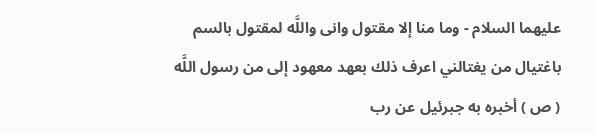عليهما السلام - وما منا إلا مقتول وانى واللَّه لمقتول بالسم باغتيال من يغتالني اعرف ذلك بعهد معهود إلى من رسول اللَّه ( ص ) أخبره به جبرئيل عن رب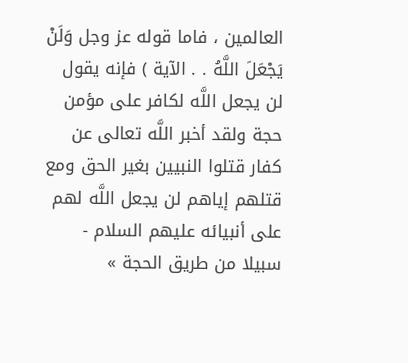العالمين ، فاما قوله عز وجل وَلَنْ يَجْعَلَ اللَّهُ . . الآية ) فإنه يقول لن يجعل اللَّه لكافر على مؤمن حجة ولقد أخبر اللَّه تعالى عن كفار قتلوا النبيين بغير الحق ومع قتلهم إياهم لن يجعل اللَّه لهم على أنبيائه عليهم السلام - سبيلا من طريق الحجة »